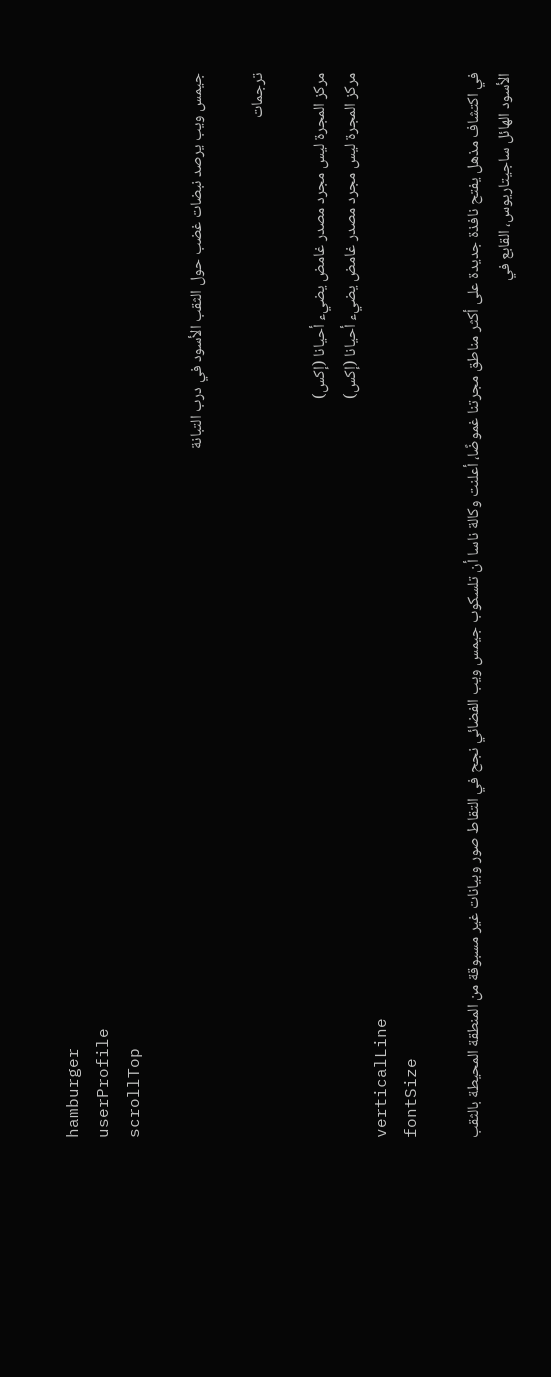hamburger
userProfile
scrollTop

جيمس ويب يرصد نبضات غضب حول الثقب الأسود في درب التبانة

ترجمات

مركز المجرة ليس مجرد مصدر غامض يضيء أحيانا (إكس)
مركز المجرة ليس مجرد مصدر غامض يضيء أحيانا (إكس)
verticalLine
fontSize

في اكتشاف مذهل يفتح نافذة جديدة على أكثر مناطق مجرتنا غموضًا، أعلنت وكالة ناسا أن تلسكوب جيمس ويب الفضائي نجح في التقاط صور وبيانات غير مسبوقة من المنطقة المحيطة بالثقب الأسود الهائل ساجيتاريوس، القابع في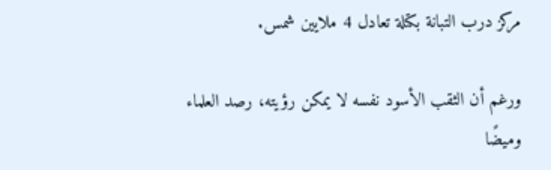مركز درب التبانة بكتلة تعادل 4 ملايين شمس.

ورغم أن الثقب الأسود نفسه لا يمكن رؤيته، رصد العلماء وميضًا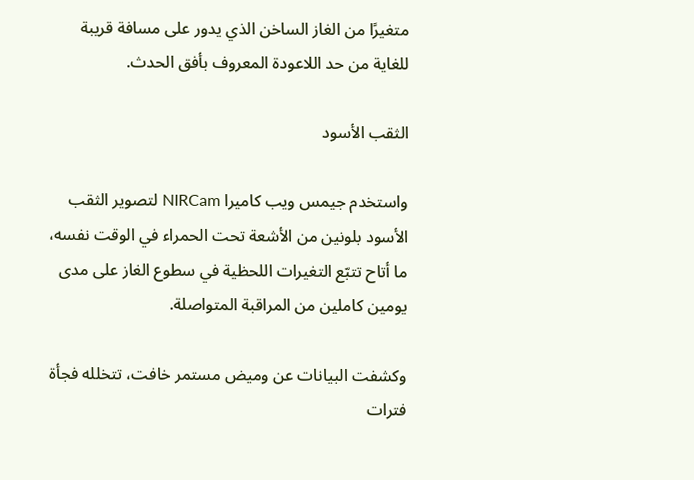متغيرًا من الغاز الساخن الذي يدور على مسافة قريبة للغاية من حد اللاعودة المعروف بأفق الحدث.

الثقب الأسود

واستخدم جيمس ويب كاميرا NIRCam لتصوير الثقب الأسود بلونين من الأشعة تحت الحمراء في الوقت نفسه، ما أتاح تتبّع التغيرات اللحظية في سطوع الغاز على مدى يومين كاملين من المراقبة المتواصلة.

وكشفت البيانات عن وميض مستمر خافت، تتخلله فجأة فترات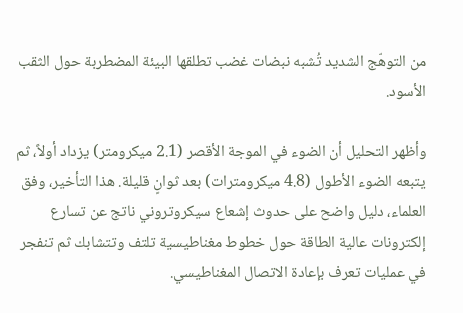من التوهّج الشديد تُشبه نبضات غضب تطلقها البيئة المضطربة حول الثقب الأسود.

وأظهر التحليل أن الضوء في الموجة الأقصر (2.1 ميكرومتر) يزداد أولاً، ثم يتبعه الضوء الأطول (4.8 ميكرومترات) بعد ثوانٍ قليلة. هذا التأخير، وفق العلماء، دليل واضح على حدوث إشعاع سيكروتروني ناتج عن تسارع إلكترونات عالية الطاقة حول خطوط مغناطيسية تلتف وتتشابك ثم تنفجر في عمليات تعرف بإعادة الاتصال المغناطيسي.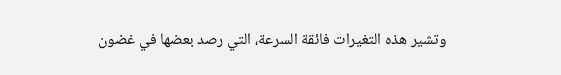وتشير هذه التغيرات فائقة السرعة، التي رصد بعضها في غضون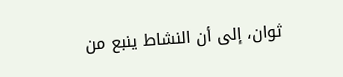ثوان، إلى أن النشاط ينبع من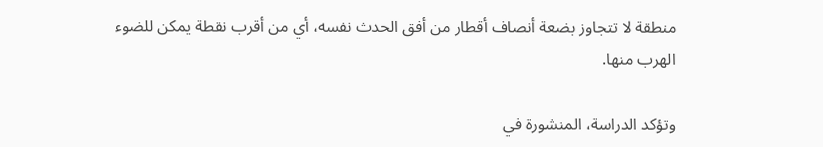منطقة لا تتجاوز بضعة أنصاف أقطار من أفق الحدث نفسه، أي من أقرب نقطة يمكن للضوء الهرب منها.

وتؤكد الدراسة، المنشورة في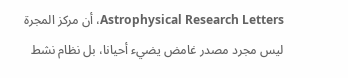Astrophysical Research Letters، أن مركز المجرة ليس مجرد مصدر غامض يضيء أحيانا، بل نظام نشط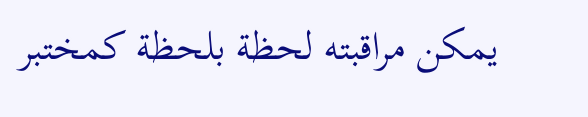يمكن مراقبته لحظة بلحظة كمختبر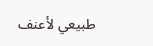طبيعي لأعنف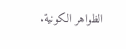الظواهر الكونية.